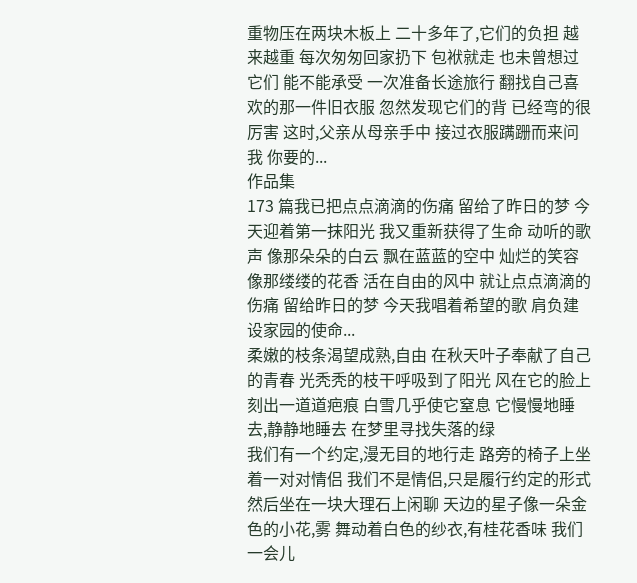重物压在两块木板上 二十多年了,它们的负担 越来越重 每次匆匆回家扔下 包袱就走 也未曾想过它们 能不能承受 一次准备长途旅行 翻找自己喜欢的那一件旧衣服 忽然发现它们的背 已经弯的很厉害 这时,父亲从母亲手中 接过衣服蹒跚而来问我 你要的...
作品集
173 篇我已把点点滴滴的伤痛 留给了昨日的梦 今天迎着第一抹阳光 我又重新获得了生命 动听的歌声 像那朵朵的白云 飘在蓝蓝的空中 灿烂的笑容 像那缕缕的花香 活在自由的风中 就让点点滴滴的伤痛 留给昨日的梦 今天我唱着希望的歌 肩负建设家园的使命...
柔嫩的枝条渴望成熟,自由 在秋天叶子奉献了自己的青春 光秃秃的枝干呼吸到了阳光 风在它的脸上刻出一道道疤痕 白雪几乎使它窒息 它慢慢地睡去,静静地睡去 在梦里寻找失落的绿
我们有一个约定,漫无目的地行走 路旁的椅子上坐着一对对情侣 我们不是情侣,只是履行约定的形式 然后坐在一块大理石上闲聊 天边的星子像一朵金色的小花,雾 舞动着白色的纱衣,有桂花香味 我们一会儿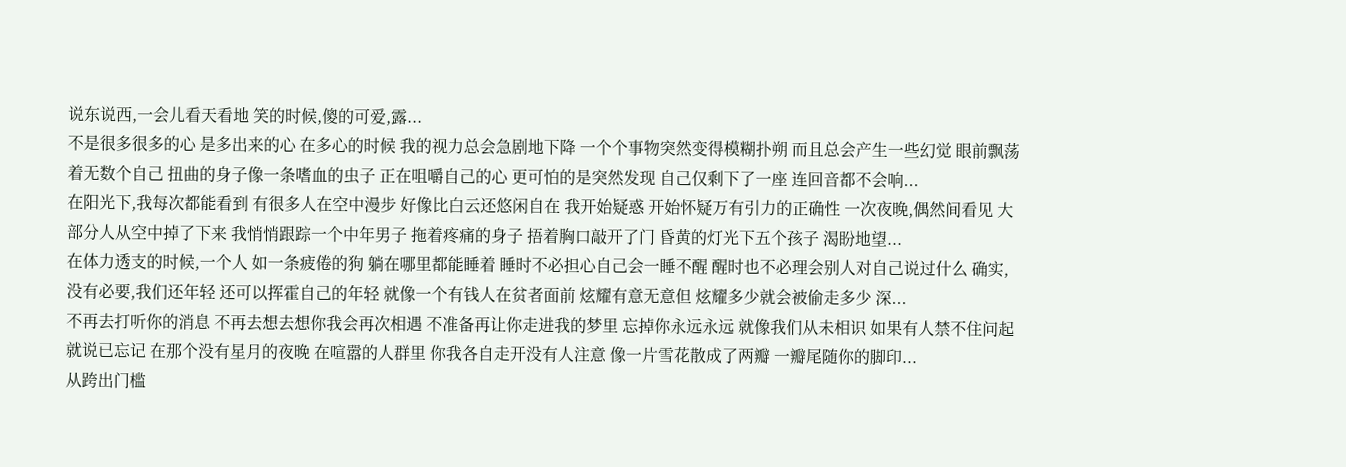说东说西,一会儿看天看地 笑的时候,傻的可爱,露...
不是很多很多的心 是多出来的心 在多心的时候 我的视力总会急剧地下降 一个个事物突然变得模糊扑朔 而且总会产生一些幻觉 眼前飘荡着无数个自己 扭曲的身子像一条嗜血的虫子 正在咀嚼自己的心 更可怕的是突然发现 自己仅剩下了一座 连回音都不会响...
在阳光下,我每次都能看到 有很多人在空中漫步 好像比白云还悠闲自在 我开始疑惑 开始怀疑万有引力的正确性 一次夜晚,偶然间看见 大部分人从空中掉了下来 我悄悄跟踪一个中年男子 拖着疼痛的身子 捂着胸口敲开了门 昏黄的灯光下五个孩子 渴盼地望...
在体力透支的时候,一个人 如一条疲倦的狗 躺在哪里都能睡着 睡时不必担心自己会一睡不醒 醒时也不必理会别人对自己说过什么 确实,没有必要,我们还年轻 还可以挥霍自己的年轻 就像一个有钱人在贫者面前 炫耀有意无意但 炫耀多少就会被偷走多少 深...
不再去打听你的消息 不再去想去想你我会再次相遇 不准备再让你走进我的梦里 忘掉你永远永远 就像我们从未相识 如果有人禁不住问起 就说已忘记 在那个没有星月的夜晚 在喧嚣的人群里 你我各自走开没有人注意 像一片雪花散成了两瓣 一瓣尾随你的脚印...
从跨出门槛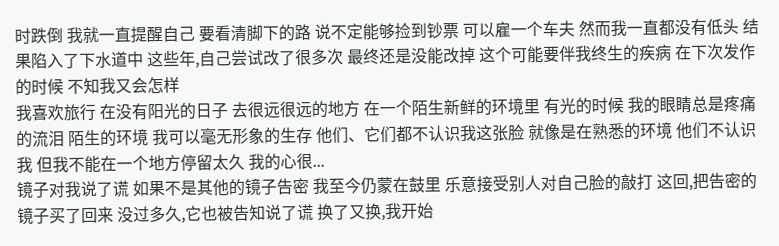时跌倒 我就一直提醒自己 要看清脚下的路 说不定能够捡到钞票 可以雇一个车夫 然而我一直都没有低头 结果陷入了下水道中 这些年,自己尝试改了很多次 最终还是没能改掉 这个可能要伴我终生的疾病 在下次发作的时候 不知我又会怎样
我喜欢旅行 在没有阳光的日子 去很远很远的地方 在一个陌生新鲜的环境里 有光的时候 我的眼睛总是疼痛的流泪 陌生的环境 我可以毫无形象的生存 他们、它们都不认识我这张脸 就像是在熟悉的环境 他们不认识我 但我不能在一个地方停留太久 我的心很...
镜子对我说了谎 如果不是其他的镜子告密 我至今仍蒙在鼓里 乐意接受别人对自己脸的敲打 这回,把告密的镜子买了回来 没过多久,它也被告知说了谎 换了又换,我开始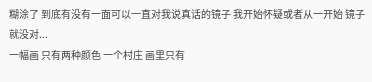糊涂了 到底有没有一面可以一直对我说真话的镜子 我开始怀疑或者从一开始 镜子就没对...
一幅画 只有两种颜色 一个村庄 画里只有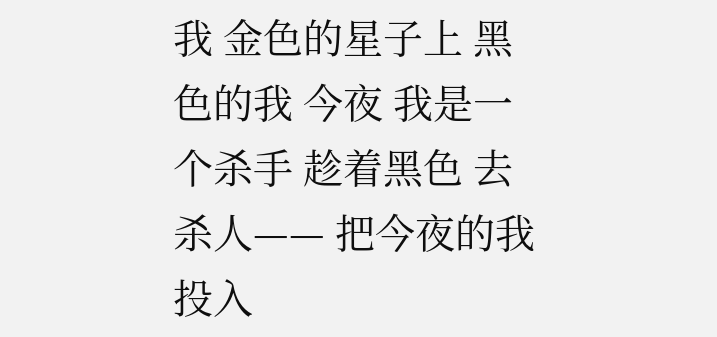我 金色的星子上 黑色的我 今夜 我是一个杀手 趁着黑色 去杀人—— 把今夜的我投入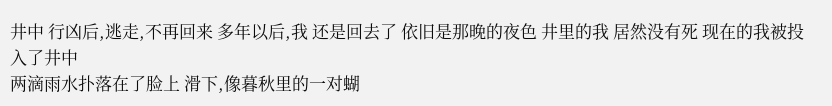井中 行凶后,逃走,不再回来 多年以后,我 还是回去了 依旧是那晚的夜色 井里的我 居然没有死 现在的我被投入了井中
两滴雨水扑落在了脸上 滑下,像暮秋里的一对蝴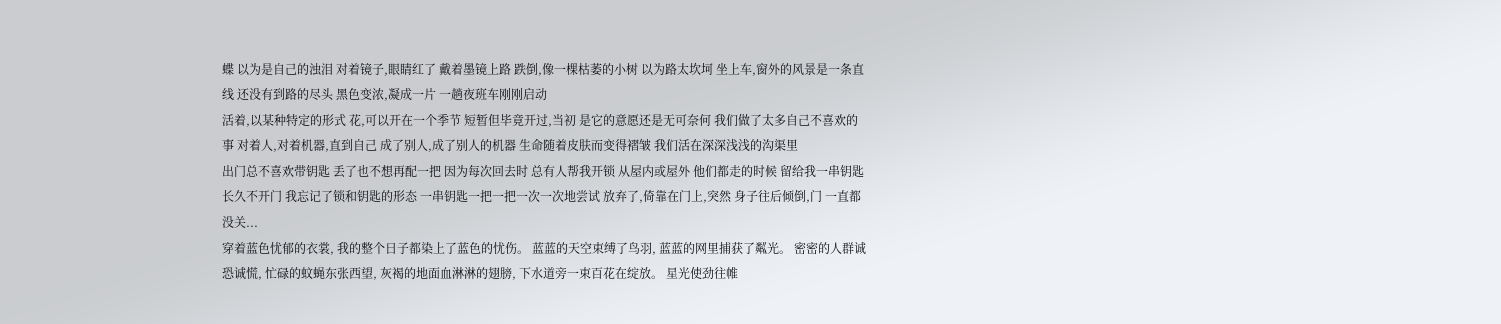蝶 以为是自己的浊泪 对着镜子,眼睛红了 戴着墨镜上路 跌倒,像一棵枯萎的小树 以为路太坎坷 坐上车,窗外的风景是一条直线 还没有到路的尽头 黑色变浓,凝成一片 一趟夜班车刚刚启动
活着,以某种特定的形式 花,可以开在一个季节 短暂但毕竟开过,当初 是它的意愿还是无可奈何 我们做了太多自己不喜欢的事 对着人,对着机器,直到自己 成了别人,成了别人的机器 生命随着皮肤而变得褶皱 我们活在深深浅浅的沟渠里
出门总不喜欢带钥匙 丢了也不想再配一把 因为每次回去时 总有人帮我开锁 从屋内或屋外 他们都走的时候 留给我一串钥匙 长久不开门 我忘记了锁和钥匙的形态 一串钥匙一把一把一次一次地尝试 放弃了,倚靠在门上,突然 身子往后倾倒,门 一直都没关...
穿着蓝色忧郁的衣裳, 我的整个日子都染上了蓝色的忧伤。 蓝蓝的天空束缚了鸟羽, 蓝蓝的网里捕获了粼光。 密密的人群诚恐诚慌, 忙碌的蚊蝇东张西望, 灰褐的地面血淋淋的翅膀, 下水道旁一束百花在绽放。 星光使劲往帷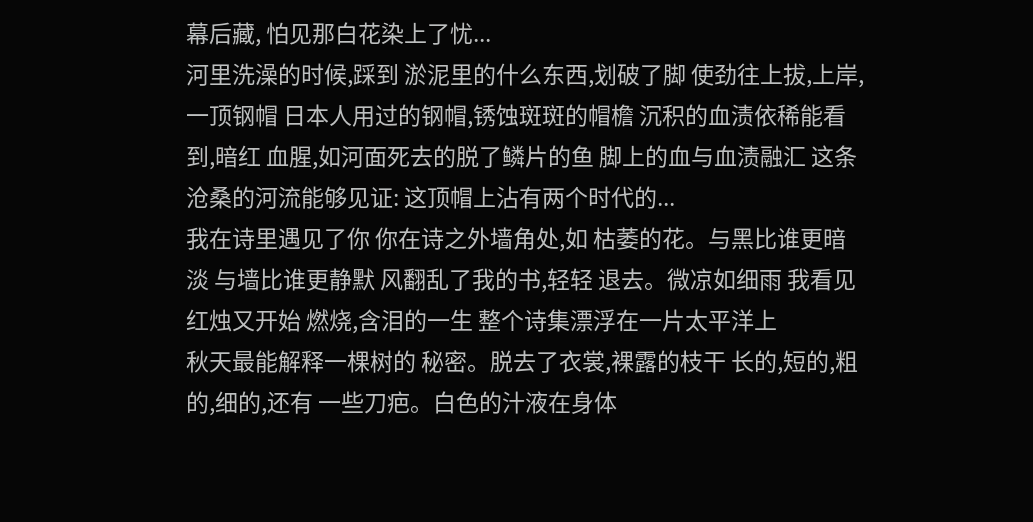幕后藏, 怕见那白花染上了忧...
河里洗澡的时候,踩到 淤泥里的什么东西,划破了脚 使劲往上拔,上岸,一顶钢帽 日本人用过的钢帽,锈蚀斑斑的帽檐 沉积的血渍依稀能看到,暗红 血腥,如河面死去的脱了鳞片的鱼 脚上的血与血渍融汇 这条沧桑的河流能够见证: 这顶帽上沾有两个时代的...
我在诗里遇见了你 你在诗之外墙角处,如 枯萎的花。与黑比谁更暗淡 与墙比谁更静默 风翻乱了我的书,轻轻 退去。微凉如细雨 我看见红烛又开始 燃烧,含泪的一生 整个诗集漂浮在一片太平洋上
秋天最能解释一棵树的 秘密。脱去了衣裳,裸露的枝干 长的,短的,粗的,细的,还有 一些刀疤。白色的汁液在身体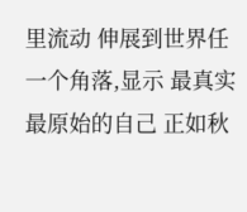里流动 伸展到世界任一个角落,显示 最真实最原始的自己 正如秋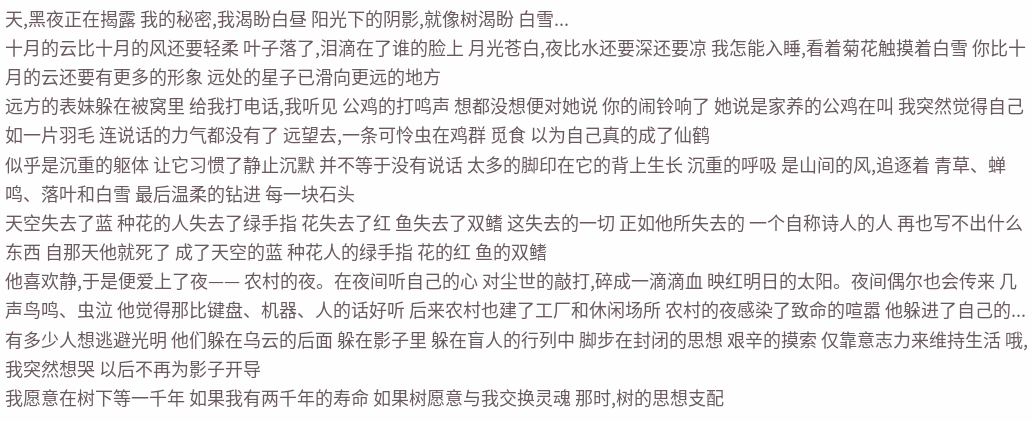天,黑夜正在揭露 我的秘密,我渴盼白昼 阳光下的阴影,就像树渴盼 白雪...
十月的云比十月的风还要轻柔 叶子落了,泪滴在了谁的脸上 月光苍白,夜比水还要深还要凉 我怎能入睡,看着菊花触摸着白雪 你比十月的云还要有更多的形象 远处的星子已滑向更远的地方
远方的表妹躲在被窝里 给我打电话,我听见 公鸡的打鸣声 想都没想便对她说 你的闹铃响了 她说是家养的公鸡在叫 我突然觉得自己如一片羽毛 连说话的力气都没有了 远望去,一条可怜虫在鸡群 觅食 以为自己真的成了仙鹤
似乎是沉重的躯体 让它习惯了静止沉默 并不等于没有说话 太多的脚印在它的背上生长 沉重的呼吸 是山间的风,追逐着 青草、蝉鸣、落叶和白雪 最后温柔的钻进 每一块石头
天空失去了蓝 种花的人失去了绿手指 花失去了红 鱼失去了双鳍 这失去的一切 正如他所失去的 一个自称诗人的人 再也写不出什么东西 自那天他就死了 成了天空的蓝 种花人的绿手指 花的红 鱼的双鳍
他喜欢静,于是便爱上了夜—— 农村的夜。在夜间听自己的心 对尘世的敲打,碎成一滴滴血 映红明日的太阳。夜间偶尔也会传来 几声鸟鸣、虫泣 他觉得那比键盘、机器、人的话好听 后来农村也建了工厂和休闲场所 农村的夜感染了致命的喧嚣 他躲进了自己的...
有多少人想逃避光明 他们躲在乌云的后面 躲在影子里 躲在盲人的行列中 脚步在封闭的思想 艰辛的摸索 仅靠意志力来维持生活 哦,我突然想哭 以后不再为影子开导
我愿意在树下等一千年 如果我有两千年的寿命 如果树愿意与我交换灵魂 那时,树的思想支配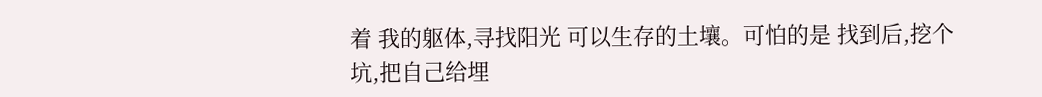着 我的躯体,寻找阳光 可以生存的土壤。可怕的是 找到后,挖个坑,把自己给埋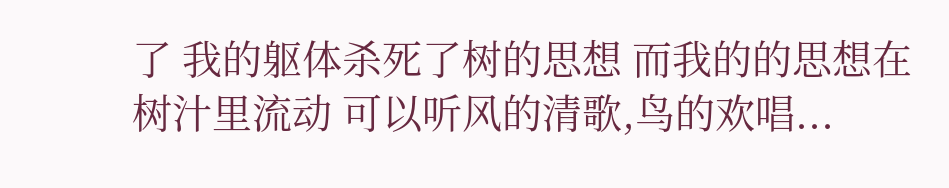了 我的躯体杀死了树的思想 而我的的思想在树汁里流动 可以听风的清歌,鸟的欢唱...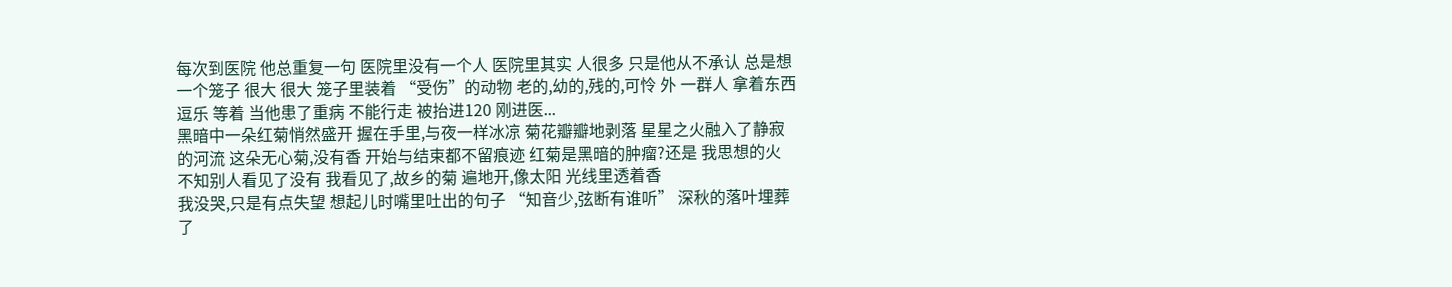每次到医院 他总重复一句 医院里没有一个人 医院里其实 人很多 只是他从不承认 总是想 一个笼子 很大 很大 笼子里装着 “受伤”的动物 老的,幼的,残的,可怜 外 一群人 拿着东西 逗乐 等着 当他患了重病 不能行走 被抬进120 刚进医...
黑暗中一朵红菊悄然盛开 握在手里,与夜一样冰凉 菊花瓣瓣地剥落 星星之火融入了静寂的河流 这朵无心菊,没有香 开始与结束都不留痕迹 红菊是黑暗的肿瘤?还是 我思想的火 不知别人看见了没有 我看见了,故乡的菊 遍地开,像太阳 光线里透着香
我没哭,只是有点失望 想起儿时嘴里吐出的句子 “知音少,弦断有谁听” 深秋的落叶埋葬了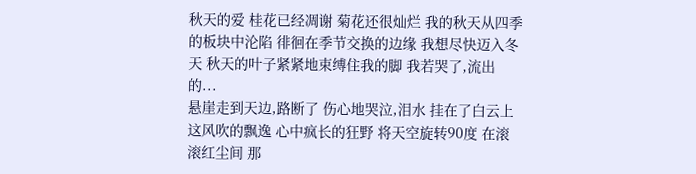秋天的爱 桂花已经凋谢 菊花还很灿烂 我的秋天从四季的板块中沦陷 徘徊在季节交换的边缘 我想尽快迈入冬天 秋天的叶子紧紧地束缚住我的脚 我若哭了,流出的...
悬崖走到天边,路断了 伤心地哭泣,泪水 挂在了白云上 这风吹的飘逸 心中疯长的狂野 将天空旋转90度 在滚滚红尘间 那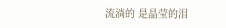流淌的 是晶莹的泪